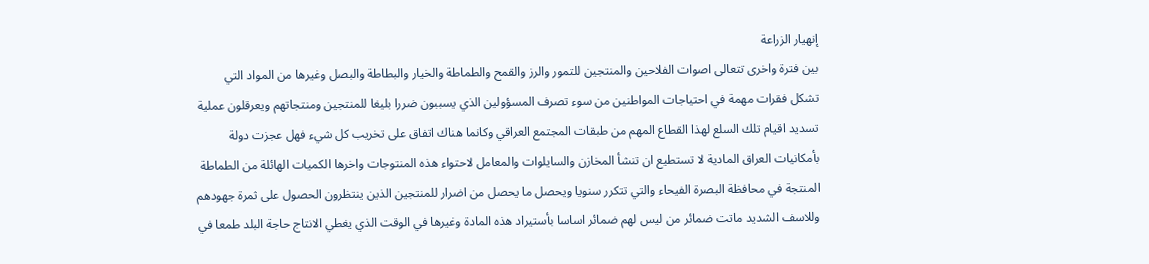إنهيار الزراعة
بين فترة واخرى تتعالى اصوات الفلاحين والمنتجين للتمور والرز والقمح والطماطة والخيار والبطاطة والبصل وغيرها من المواد التي تشكل فقرات مهمة في احتياجات المواطنين من سوء تصرف المسؤولين الذي يسببون ضررا بليغا للمنتجين ومنتجاتهم ويعرقلون عملية تسديد اقيام تلك السلع لهذا القطاع المهم من طبقات المجتمع العراقي وكانما هناك اتفاق على تخريب كل شيء فهل عجزت دولة بأمكانيات العراق المادية لا تستطيع ان تنشأ المخازن والسايلوات والمعامل لاحتواء هذه المنتوجات واخرها الكميات الهائلة من الطماطة المنتجة في محافظة البصرة الفيحاء والتي تتكرر سنويا ويحصل ما يحصل من اضرار للمنتجين الذين ينتظرون الحصول على ثمرة جهودهم وللاسف الشديد ماتت ضمائر من ليس لهم ضمائر اساسا بأستيراد هذه المادة وغيرها في الوقت الذي يغطي الانتاج حاجة البلد طمعا في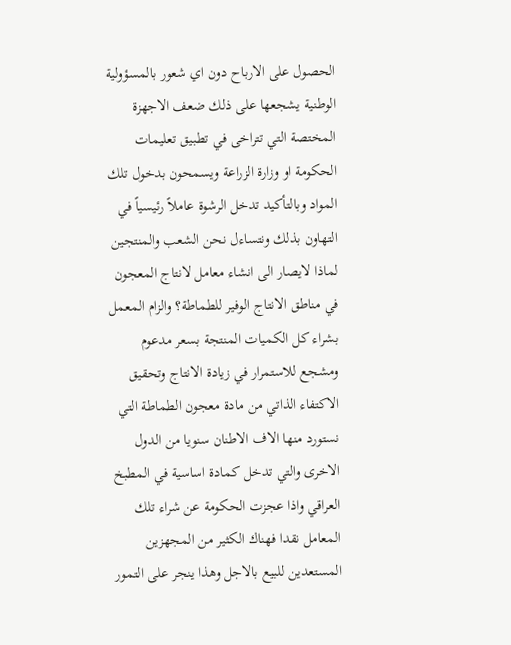الحصول على الارباح دون اي شعور بالمسؤولية الوطنية يشجعها على ذلك ضعف الاجهزة المختصة التي تتراخى في تطبيق تعليمات الحكومة او وزارة الزراعة ويسمحون بدخول تلك المواد وبالتأكيد تدخل الرشوة عاملاً رئيسياً في التهاون بذلك ونتساءل نحن الشعب والمنتجين لماذا لايصار الى انشاء معامل لانتاج المعجون في مناطق الانتاج الوفير للطماطة؟ والزام المعمل بشراء كل الكميات المنتجة بسعر مدعوم ومشجع للاستمرار في زيادة الانتاج وتحقيق الاكتفاء الذاتي من مادة معجون الطماطة التي نستورد منها الاف الاطنان سنويا من الدول الاخرى والتي تدخل كمادة اساسية في المطبخ العراقي واذا عجزت الحكومة عن شراء تلك المعامل نقدا فهناك الكثير من المجهزين المستعدين للبيع بالاجل وهذا ينجر على التمور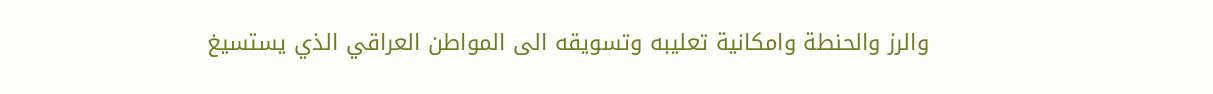والرز والحنطة وامكانية تعليبه وتسويقه الى المواطن العراقي الذي يستسيغ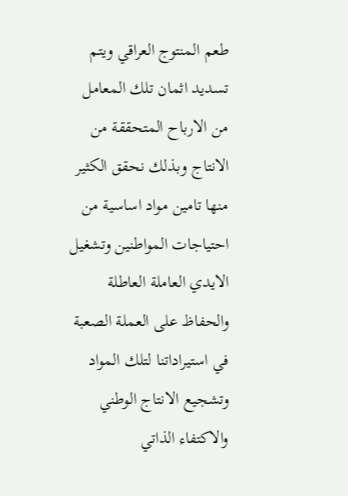طعم المنتوج العراقي ويتم تسديد اثمان تلك المعامل من الارباح المتحققة من الانتاج وبذلك نحقق الكثير منها تامين مواد اساسية من احتياجات المواطنين وتشغيل الايدي العاملة العاطلة والحفاظ على العملة الصعبة في استيراداتنا لتلك المواد وتشجيع الانتاج الوطني والاكتفاء الذاتي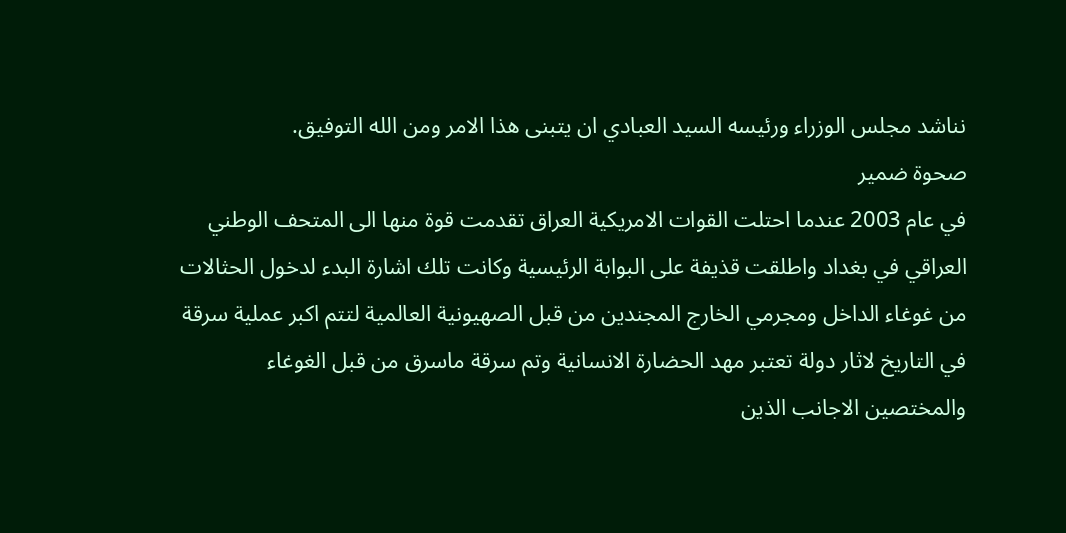نناشد مجلس الوزراء ورئيسه السيد العبادي ان يتبنى هذا الامر ومن الله التوفيق.
صحوة ضمير
في عام 2003 عندما احتلت القوات الامريكية العراق تقدمت قوة منها الى المتحف الوطني العراقي في بغداد واطلقت قذيفة على البوابة الرئيسية وكانت تلك اشارة البدء لدخول الحثالات من غوغاء الداخل ومجرمي الخارج المجندين من قبل الصهيونية العالمية لتتم اكبر عملية سرقة في التاريخ لاثار دولة تعتبر مهد الحضارة الانسانية وتم سرقة ماسرق من قبل الغوغاء والمختصين الاجانب الذين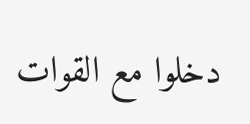دخلوا مع القوات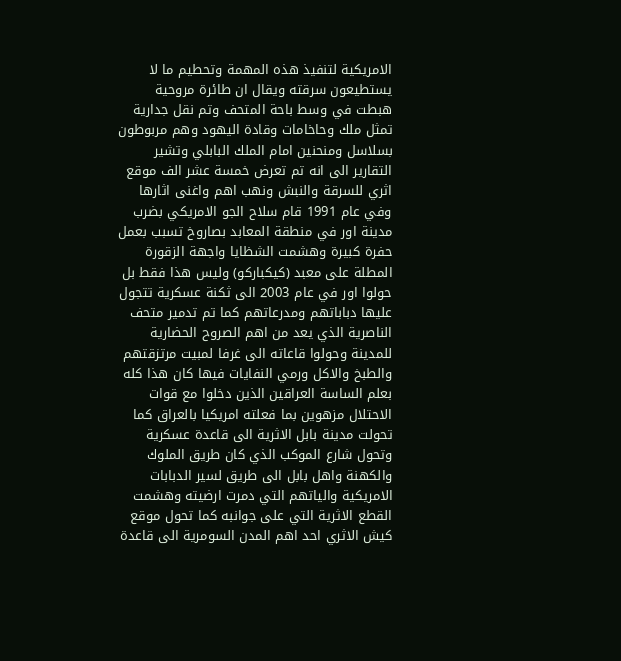الامريكية لتنفيذ هذه المهمة وتحطيم ما لا يستطيعون سرقته ويقال ان طائرة مروحية هبطت في وسط باحة المتحف وتم نقل جدارية تمثل ملك وحاخامات وقادة اليهود وهم مربوطون بسلاسل ومنحنين امام الملك البابلي وتشير التقارير الى انه تم تعرض خمسة عشر الف موقع اثري للسرقة والنبش ونهب اهم واغنى اثارها وفي عام 1991 قام سلاح الجو الامريكي بضرب مدينة اور في منطقة المعابد بصاروخ تسبب بعمل حفرة كبيرة وهشمت الشظايا واجهة الزقورة المطلة على معبد (كيكباركو) وليس هذا فقط بل حولوا اور في عام 2003 الى ثكنة عسكرية تتجول عليها دباباتهم ومدرعاتهم كما تم تدمير متحف الناصرية الذي يعد من اهم الصروح الحضارية للمدينة وحولوا قاعاته الى غرفا لمبيت مرتزقتهم والطبخ والاكل ورمي النفايات فيها كان هذا كله بعلم الساسة العراقين الذين دخلوا مع قوات الاحتلال مزهوين بما فعلته امريكيا بالعراق كما تحولت مدينة بابل الاثرية الى قاعدة عسكرية وتحول شارع الموكب الذي كان طريق الملوك والكهنة واهل بابل الى طريق لسير الدبابات الامريكية والياتهم التي دمرت ارضيته وهشمت القطع الاثرية التي على جوانبه كما تحول موقع كيش الاثري احد اهم المدن السومرية الى قاعدة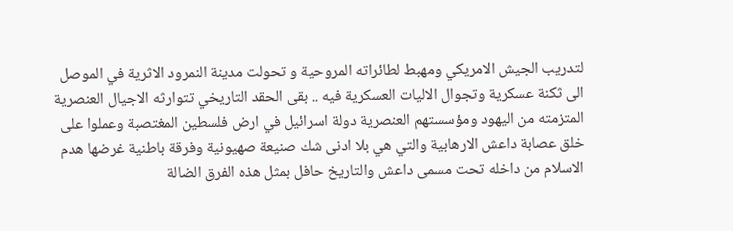لتدريب الجيش الامريكي ومهبط لطائراته المروحية و تحولت مدينة النمرود الاثرية في الموصل الى ثكنة عسكرية وتجوال الاليات العسكرية فيه .. بقى الحقد التاريخي تتوارثه الاجيال العنصرية المتزمته من اليهود ومؤسستهم العنصرية دولة اسرائيل في ارض فلسطين المغتصبة وعملوا على خلق عصابة داعش الارهابية والتي هي بلا ادنى شك صنيعة صهيونية وفرقة باطنية غرضها هدم الاسلام من داخله تحت مسمى داعش والتاريخ حافل بمثل هذه الفرق الضالة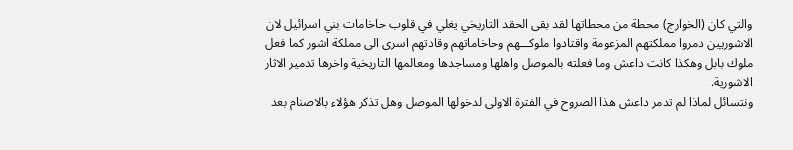والتي كان (الخوارج) محطة من محطاتها لقد بقى الحقد التاريخي يغلي في قلوب حاخامات بني اسرائيل لان الاشوريين دمروا مملكتهم المزعومة واقتادوا ملوكـــهم وحاخاماتهم وقادتهم اسرى الى مملكة اشور كما فعل ملوك بابل وهكذا كانت داعش وما فعلته بالموصل واهلها ومساجدها ومعالمها التاريخية واخرها تدمير الاثار الاشورية.
ونتسائل لماذا لم تدمر داعش هذا الصروح في الفترة الاولى لدخولها الموصل وهل تذكر هؤلاء بالاصنام بعد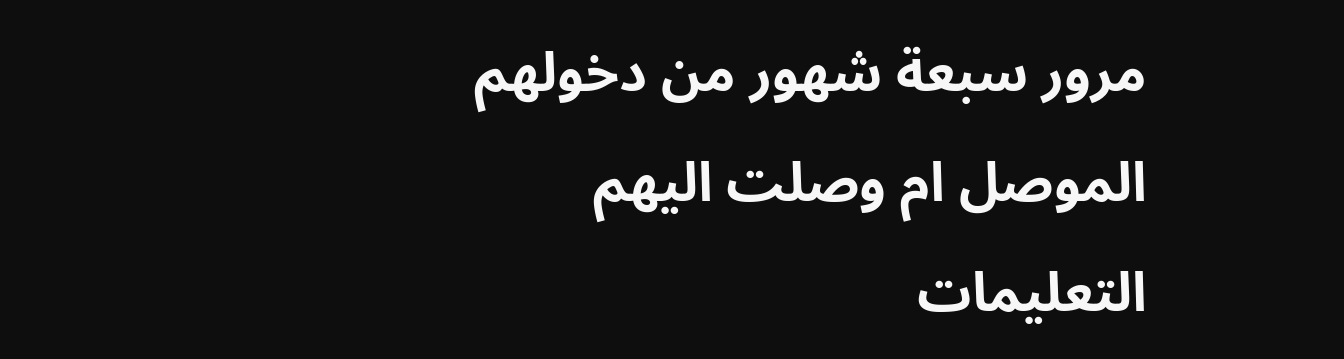مرور سبعة شهور من دخولهم الموصل ام وصلت اليهم التعليمات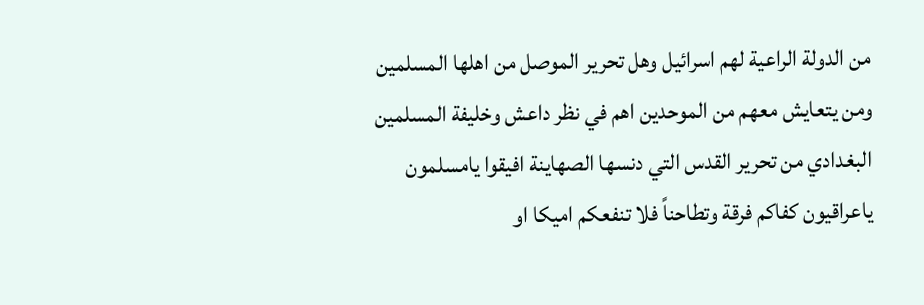من الدولة الراعية لهم اسرائيل وهل تحرير الموصل من اهلها المسلمين ومن يتعايش معهم من الموحدين اهم في نظر داعش وخليفة المسلمين البغدادي من تحرير القدس التي دنسها الصهاينة افيقوا يامسلمون ياعراقيون كفاكم فرقة وتطاحناً فلا تنفعكم اميكا او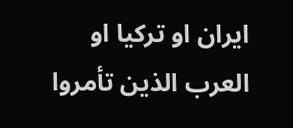ايران او تركيا او العرب الذين تأمروا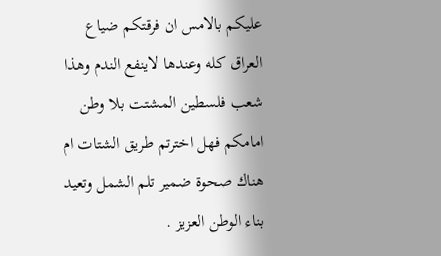عليكم بالامس ان فرقتكم ضياع العراق كله وعندها لاينفع الندم وهذا شعب فلسطين المشتت بلا وطن امامكم فهل اخترتم طريق الشتات ام هناك صحوة ضمير تلم الشمل وتعيد بناء الوطن العزيز .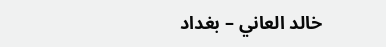خالد العاني – بغداد